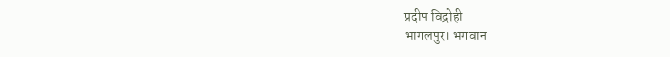प्रदीप विद्रोही
भागलपुर। भगवान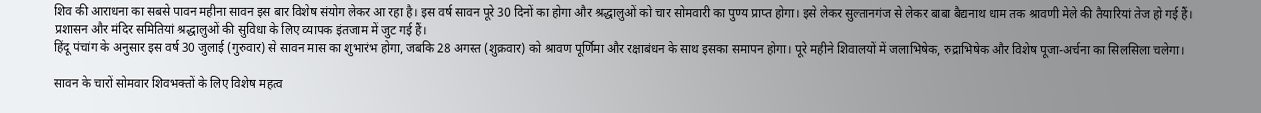शिव की आराधना का सबसे पावन महीना सावन इस बार विशेष संयोग लेकर आ रहा है। इस वर्ष सावन पूरे 30 दिनों का होगा और श्रद्धालुओं को चार सोमवारी का पुण्य प्राप्त होगा। इसे लेकर सुल्तानगंज से लेकर बाबा बैद्यनाथ धाम तक श्रावणी मेले की तैयारियां तेज हो गई हैं। प्रशासन और मंदिर समितियां श्रद्धालुओं की सुविधा के लिए व्यापक इंतजाम में जुट गई हैं।
हिंदू पंचांग के अनुसार इस वर्ष 30 जुलाई (गुरुवार) से सावन मास का शुभारंभ होगा, जबकि 28 अगस्त (शुक्रवार) को श्रावण पूर्णिमा और रक्षाबंधन के साथ इसका समापन होगा। पूरे महीने शिवालयों में जलाभिषेक, रुद्राभिषेक और विशेष पूजा-अर्चना का सिलसिला चलेगा।

सावन के चारों सोमवार शिवभक्तों के लिए विशेष महत्व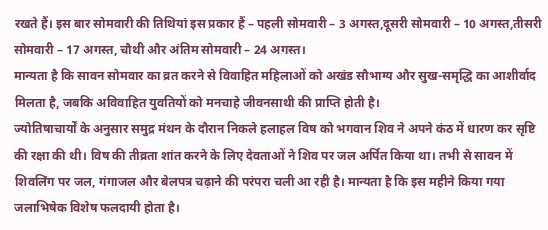रखते हैं। इस बार सोमवारी की तिथियां इस प्रकार हैं – पहली सोमवारी – 3 अगस्त,दूसरी सोमवारी – 10 अगस्त,तीसरी सोमवारी – 17 अगस्त, चौथी और अंतिम सोमवारी – 24 अगस्त।
मान्यता है कि सावन सोमवार का व्रत करने से विवाहित महिलाओं को अखंड सौभाग्य और सुख-समृद्धि का आशीर्वाद मिलता है, जबकि अविवाहित युवतियों को मनचाहे जीवनसाथी की प्राप्ति होती है।
ज्योतिषाचार्यों के अनुसार समुद्र मंथन के दौरान निकले हलाहल विष को भगवान शिव ने अपने कंठ में धारण कर सृष्टि की रक्षा की थी। विष की तीव्रता शांत करने के लिए देवताओं ने शिव पर जल अर्पित किया था। तभी से सावन में शिवलिंग पर जल, गंगाजल और बेलपत्र चढ़ाने की परंपरा चली आ रही है। मान्यता है कि इस महीने किया गया जलाभिषेक विशेष फलदायी होता है।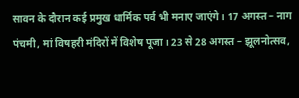सावन के दौरान कई प्रमुख धार्मिक पर्व भी मनाए जाएंगे। 17 अगस्त – नाग पंचमी, मां विषहरी मंदिरों में विशेष पूजा। 23 से 28 अगस्त – झूलनोत्सव,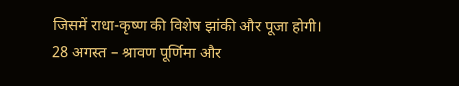जिसमें राधा-कृष्ण की विशेष झांकी और पूजा होगी।
28 अगस्त – श्रावण पूर्णिमा और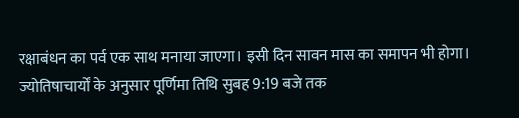रक्षाबंधन का पर्व एक साथ मनाया जाएगा। इसी दिन सावन मास का समापन भी होगा। ज्योतिषाचार्यों के अनुसार पूर्णिमा तिथि सुबह 9:19 बजे तक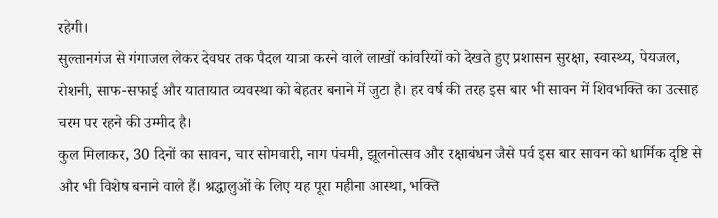रहेगी।
सुल्तानगंज से गंगाजल लेकर देवघर तक पैदल यात्रा करने वाले लाखों कांवरियों को देखते हुए प्रशासन सुरक्षा, स्वास्थ्य, पेयजल, रोशनी, साफ-सफाई और यातायात व्यवस्था को बेहतर बनाने में जुटा है। हर वर्ष की तरह इस बार भी सावन में शिवभक्ति का उत्साह चरम पर रहने की उम्मीद है।
कुल मिलाकर, 30 दिनों का सावन, चार सोमवारी, नाग पंचमी, झूलनोत्सव और रक्षाबंधन जैसे पर्व इस बार सावन को धार्मिक दृष्टि से और भी विशेष बनाने वाले हैं। श्रद्धालुओं के लिए यह पूरा महीना आस्था, भक्ति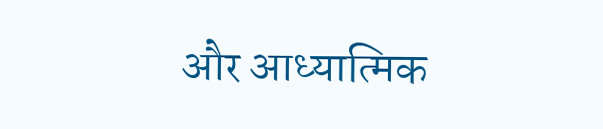और आध्यात्मिक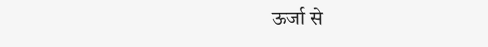ऊर्जा से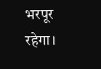भरपूर रहेगा।